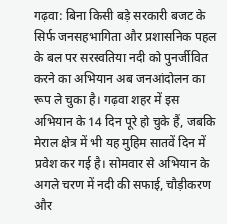गढ़वा: बिना किसी बड़े सरकारी बजट के सिर्फ जनसहभागिता और प्रशासनिक पहल के बल पर सरस्वतिया नदी को पुनर्जीवित करने का अभियान अब जनआंदोलन का रूप ले चुका है। गढ़वा शहर में इस अभियान के 14 दिन पूरे हो चुके हैं, जबकि मेराल क्षेत्र में भी यह मुहिम सातवें दिन में प्रवेश कर गई है। सोमवार से अभियान के अगले चरण में नदी की सफाई, चौड़ीकरण और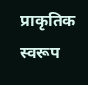प्राकृतिक स्वरूप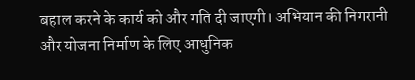बहाल करने के कार्य को और गति दी जाएगी। अभियान की निगरानी और योजना निर्माण के लिए आधुनिक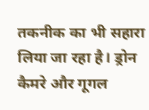तकनीक का भी सहारा लिया जा रहा है। ड्रोन कैमरे और गूगल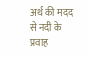अर्थ की मदद से नदी के प्रवाह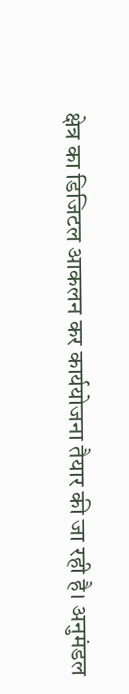क्षेत्र का डिजिटल आकलन कर कार्ययोजना तैयार की जा रही है। अनुमंडल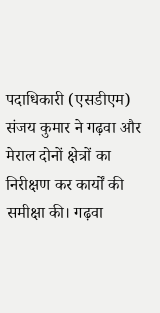पदाधिकारी (एसडीएम) संजय कुमार ने गढ़वा और मेराल दोनों क्षेत्रों का निरीक्षण कर कार्यों की समीक्षा की। गढ़वा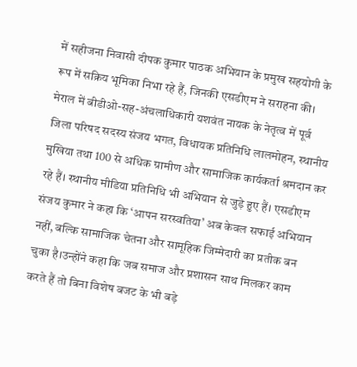में सहीजना निवासी दीपक कुमार पाठक अभियान के प्रमुख सहयोगी के रूप में सक्रिय भूमिका निभा रहे हैं, जिनकी एसडीएम ने सराहना की।
मेराल में बीडीओ-सह-अंचलाधिकारी यशवंत नायक के नेतृत्व में पूर्व जिला परिषद सदस्य संजय भगत, विधायक प्रतिनिधि लालमोहन, स्थानीय मुखिया तथा 100 से अधिक ग्रामीण और सामाजिक कार्यकर्ता श्रमदान कर रहे हैं। स्थानीय मीडिया प्रतिनिधि भी अभियान से जुड़े हुए हैं। एसडीएम संजय कुमार ने कहा कि ‘आपन सरस्वतिया’ अब केवल सफाई अभियान नहीं, बल्कि सामाजिक चेतना और सामूहिक जिम्मेदारी का प्रतीक बन चुका है।उन्होंने कहा कि जब समाज और प्रशासन साथ मिलकर काम करते हैं तो बिना विशेष बजट के भी बड़े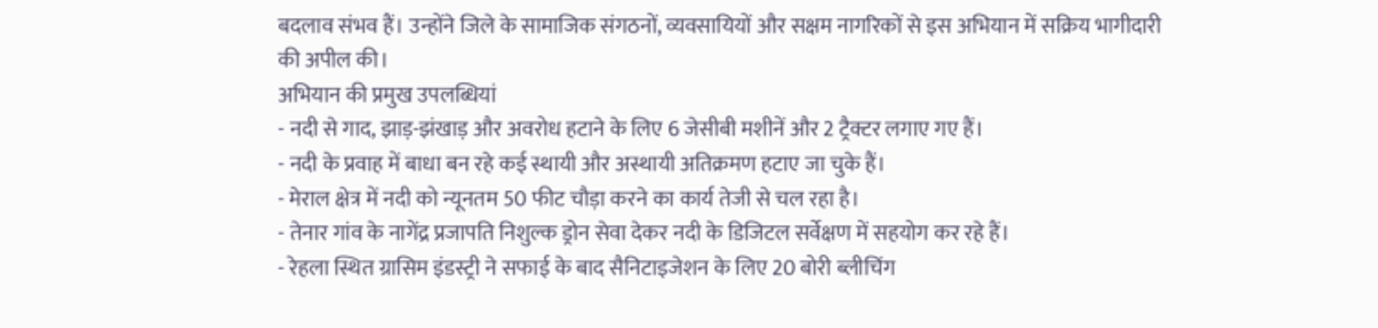बदलाव संभव हैं। उन्होंने जिले के सामाजिक संगठनों, व्यवसायियों और सक्षम नागरिकों से इस अभियान में सक्रिय भागीदारी की अपील की।
अभियान की प्रमुख उपलब्धियां
- नदी से गाद, झाड़-झंखाड़ और अवरोध हटाने के लिए 6 जेसीबी मशीनें और 2 ट्रैक्टर लगाए गए हैं।
- नदी के प्रवाह में बाधा बन रहे कई स्थायी और अस्थायी अतिक्रमण हटाए जा चुके हैं।
- मेराल क्षेत्र में नदी को न्यूनतम 50 फीट चौड़ा करने का कार्य तेजी से चल रहा है।
- तेनार गांव के नागेंद्र प्रजापति निशुल्क ड्रोन सेवा देकर नदी के डिजिटल सर्वेक्षण में सहयोग कर रहे हैं।
- रेहला स्थित ग्रासिम इंडस्ट्री ने सफाई के बाद सैनिटाइजेशन के लिए 20 बोरी ब्लीचिंग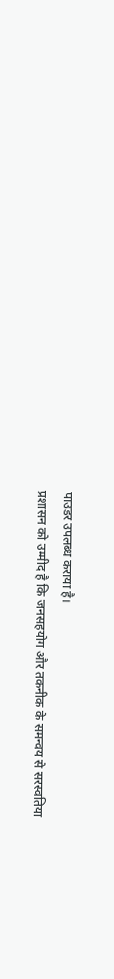पाउडर उपलब्ध कराया है।
प्रशासन को उम्मीद है कि जनसहयोग और तकनीक के समन्वय से सरस्वतिया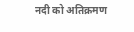नदी को अतिक्रमण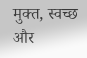मुक्त, स्वच्छ और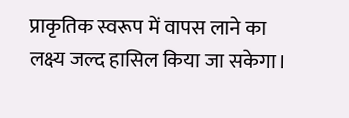प्राकृतिक स्वरूप में वापस लाने का लक्ष्य जल्द हासिल किया जा सकेगा।